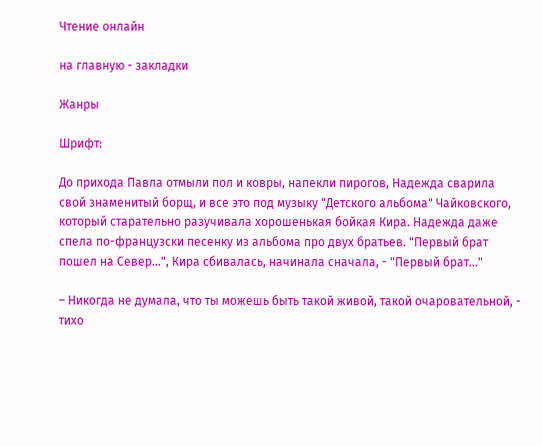Чтение онлайн

на главную - закладки

Жанры

Шрифт:

До прихода Павла отмыли пол и ковры, напекли пирогов, Надежда сварила свой знаменитый борщ, и все это под музыку "Детского альбома" Чайковского, который старательно разучивала хорошенькая бойкая Кира. Надежда даже спела по-французски песенку из альбома про двух братьев. "Первый брат пошел на Север...", Кира сбивалась, начинала сначала, - "Первый брат..."

– Никогда не думала, что ты можешь быть такой живой, такой очаровательной, - тихо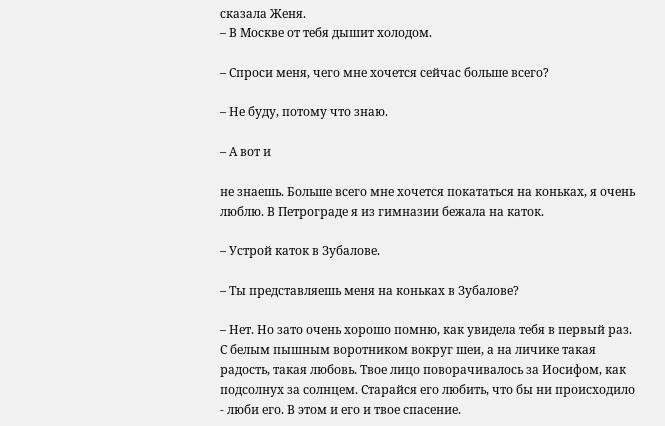сказала Женя.
– В Москве от тебя дышит холодом.

– Спроси меня, чего мне хочется сейчас больше всего?

– Не буду, потому что знаю.

– А вот и

не знаешь. Больше всего мне хочется покататься на коньках, я очень люблю. В Петрограде я из гимназии бежала на каток.

– Устрой каток в Зубалове.

– Ты представляешь меня на коньках в Зубалове?

– Нет. Но зато очень хорошо помню, как увидела тебя в первый раз. С белым пышным воротником вокруг шеи, а на личике такая радость, такая любовь. Твое лицо поворачивалось за Иосифом, как подсолнух за солнцем. Старайся его любить, что бы ни происходило - люби его. В этом и его и твое спасение.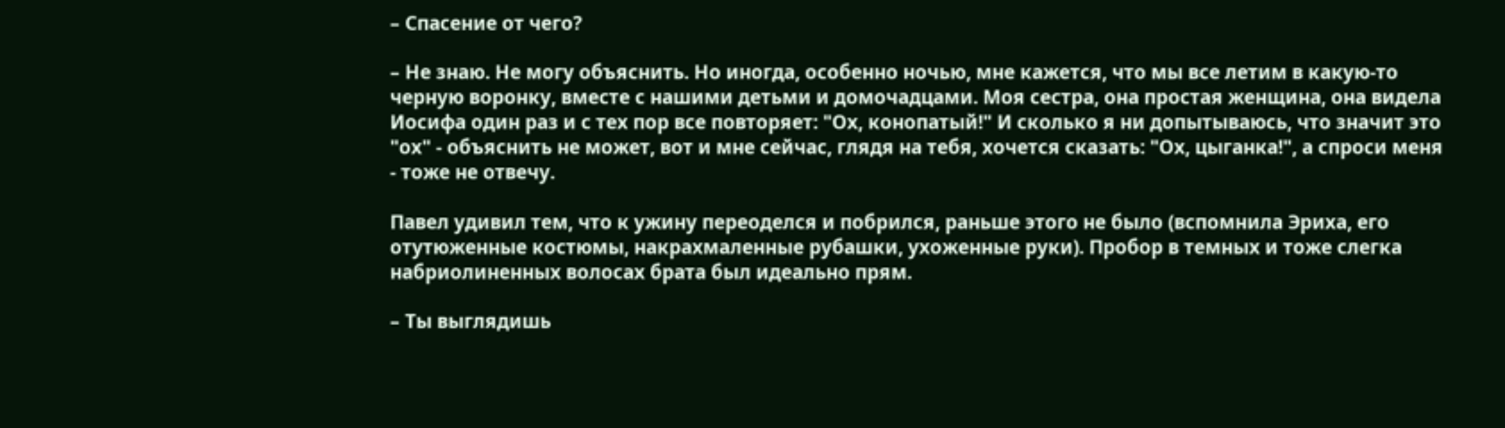– Спасение от чего?

– Не знаю. Не могу объяснить. Но иногда, особенно ночью, мне кажется, что мы все летим в какую-то черную воронку, вместе с нашими детьми и домочадцами. Моя сестра, она простая женщина, она видела Иосифа один раз и с тех пор все повторяет: "Ох, конопатый!" И сколько я ни допытываюсь, что значит это "ох" - объяснить не может, вот и мне сейчас, глядя на тебя, хочется сказать: "Ох, цыганка!", а спроси меня - тоже не отвечу.

Павел удивил тем, что к ужину переоделся и побрился, раньше этого не было (вспомнила Эриха, его отутюженные костюмы, накрахмаленные рубашки, ухоженные руки). Пробор в темных и тоже слегка набриолиненных волосах брата был идеально прям.

– Ты выглядишь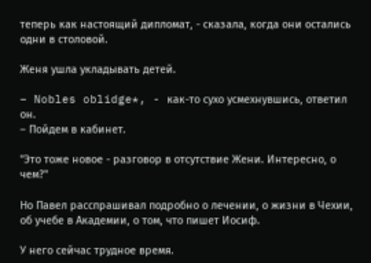теперь как настоящий дипломат, - сказала, когда они остались одни в столовой.

Женя ушла укладывать детей.

– Nobles oblidge*, - как-то сухо усмехнувшись, ответил он.
– Пойдем в кабинет.

"Это тоже новое - разговор в отсутствие Жени. Интересно, о чем?"

Но Павел расспрашивал подробно о лечении, о жизни в Чехии, об учебе в Академии, о том, что пишет Иосиф.

У него сейчас трудное время.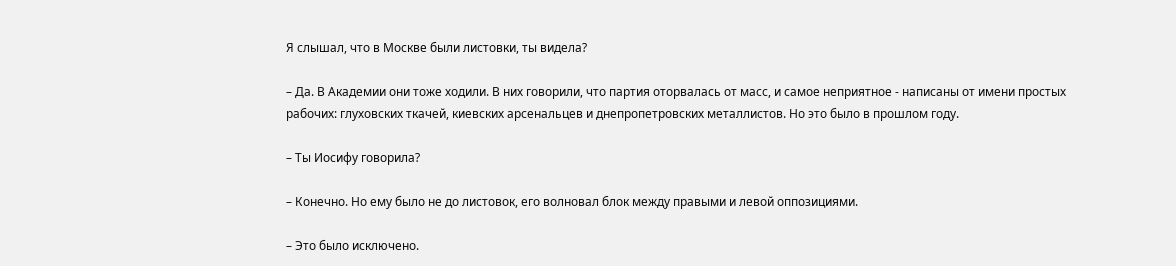Я слышал, что в Москве были листовки, ты видела?

– Да. В Академии они тоже ходили. В них говорили, что партия оторвалась от масс, и самое неприятное - написаны от имени простых рабочих: глуховских ткачей, киевских арсенальцев и днепропетровских металлистов. Но это было в прошлом году.

– Ты Иосифу говорила?

– Конечно. Но ему было не до листовок, его волновал блок между правыми и левой оппозициями.

– Это было исключено.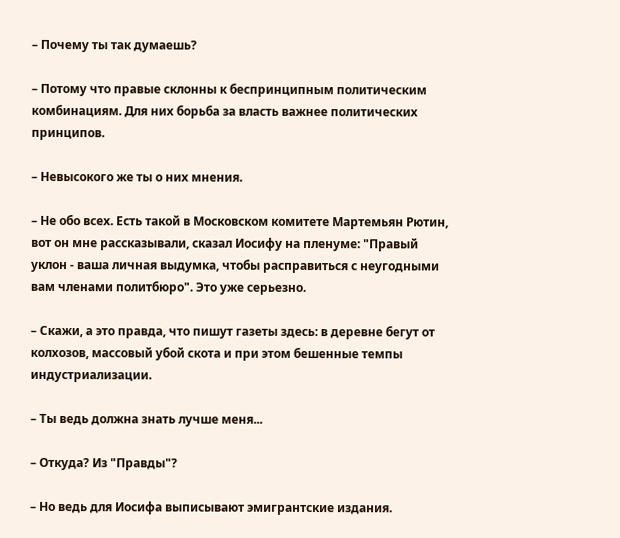– Почему ты так думаешь?

– Потому что правые склонны к беспринципным политическим комбинациям. Для них борьба за власть важнее политических принципов.

– Невысокого же ты о них мнения.

– Не обо всех. Есть такой в Московском комитете Мартемьян Рютин, вот он мне рассказывали, сказал Иосифу на пленуме: "Правый уклон - ваша личная выдумка, чтобы расправиться с неугодными вам членами политбюро". Это уже серьезно.

– Скажи, а это правда, что пишут газеты здесь: в деревне бегут от колхозов, массовый убой скота и при этом бешенные темпы индустриализации.

– Ты ведь должна знать лучше меня...

– Откуда? Из "Правды"?

– Но ведь для Иосифа выписывают эмигрантские издания.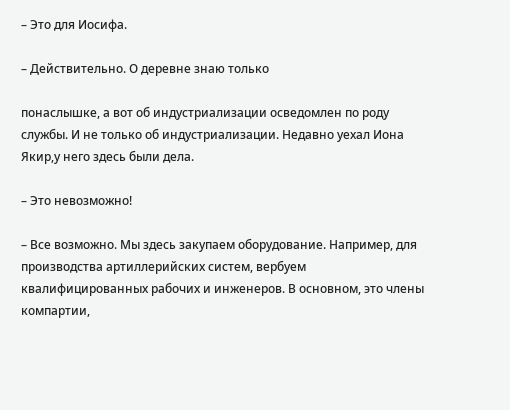– Это для Иосифа.

– Действительно. О деревне знаю только

понаслышке, а вот об индустриализации осведомлен по роду службы. И не только об индустриализации. Недавно уехал Иона Якир,у него здесь были дела.

– Это невозможно!

– Все возможно. Мы здесь закупаем оборудование. Например, для производства артиллерийских систем, вербуем квалифицированных рабочих и инженеров. В основном, это члены компартии,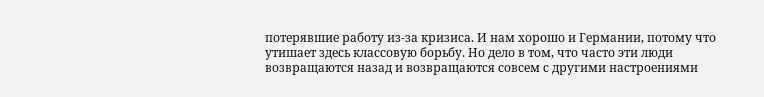потерявшие работу из-за кризиса. И нам хорошо и Германии, потому что утишает здесь классовую борьбу. Но дело в том, что часто эти люди возвращаются назад и возвращаются совсем с другими настроениями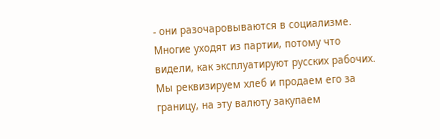- они разочаровываются в социализме. Многие уходят из партии, потому что видели, как эксплуатируют русских рабочих. Мы реквизируем хлеб и продаем его за границу, на эту валюту закупаем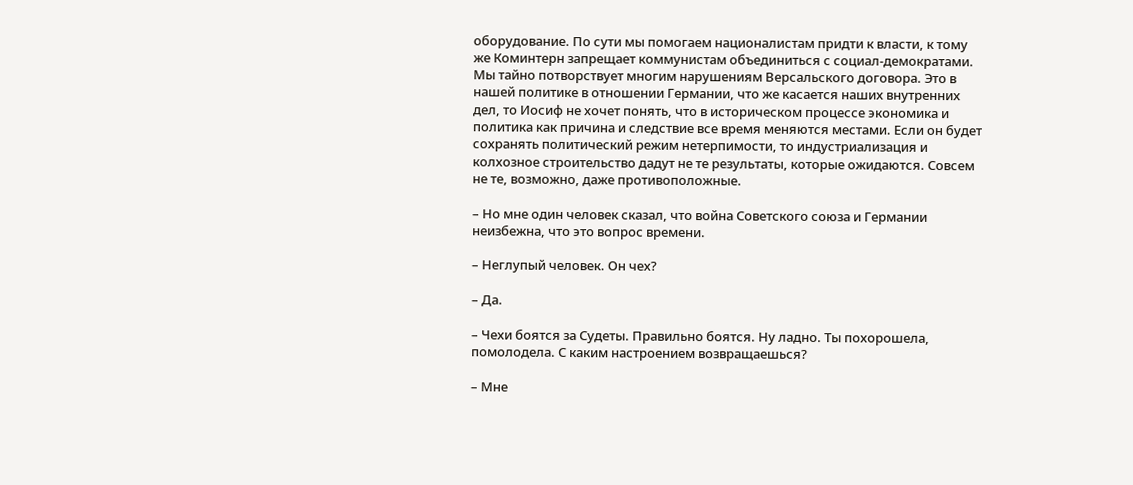оборудование. По сути мы помогаем националистам придти к власти, к тому же Коминтерн запрещает коммунистам объединиться с социал-демократами. Мы тайно потворствует многим нарушениям Версальского договора. Это в нашей политике в отношении Германии, что же касается наших внутренних дел, то Иосиф не хочет понять, что в историческом процессе экономика и политика как причина и следствие все время меняются местами. Если он будет сохранять политический режим нетерпимости, то индустриализация и колхозное строительство дадут не те результаты, которые ожидаются. Совсем не те, возможно, даже противоположные.

– Но мне один человек сказал, что война Советского союза и Германии неизбежна, что это вопрос времени.

– Неглупый человек. Он чех?

– Да.

– Чехи боятся за Судеты. Правильно боятся. Ну ладно. Ты похорошела, помолодела. С каким настроением возвращаешься?

– Мне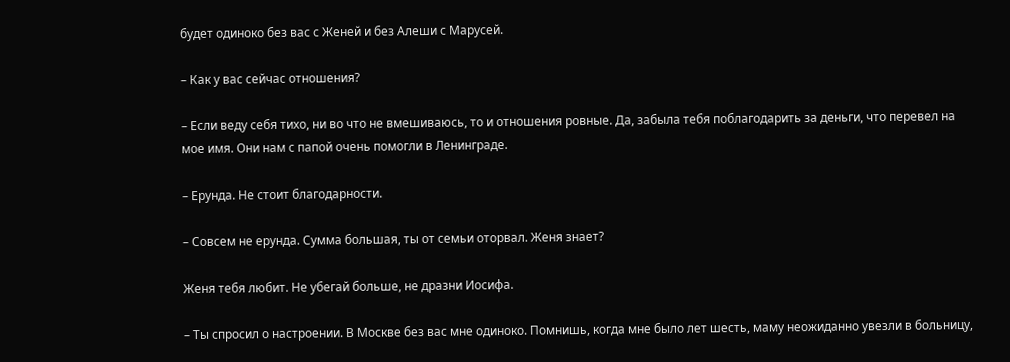будет одиноко без вас с Женей и без Алеши с Марусей.

– Как у вас сейчас отношения?

– Если веду себя тихо, ни во что не вмешиваюсь, то и отношения ровные. Да, забыла тебя поблагодарить за деньги, что перевел на мое имя. Они нам с папой очень помогли в Ленинграде.

– Ерунда. Не стоит благодарности.

– Совсем не ерунда. Сумма большая, ты от семьи оторвал. Женя знает?

Женя тебя любит. Не убегай больше, не дразни Иосифа.

– Ты спросил о настроении. В Москве без вас мне одиноко. Помнишь, когда мне было лет шесть, маму неожиданно увезли в больницу,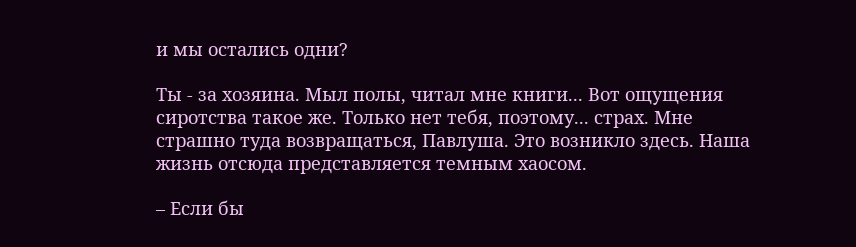и мы остались одни?

Ты - за хозяина. Мыл полы, читал мне книги... Вот ощущения сиротства такое же. Только нет тебя, поэтому... страх. Мне страшно туда возвращаться, Павлуша. Это возникло здесь. Наша жизнь отсюда представляется темным хаосом.

– Если бы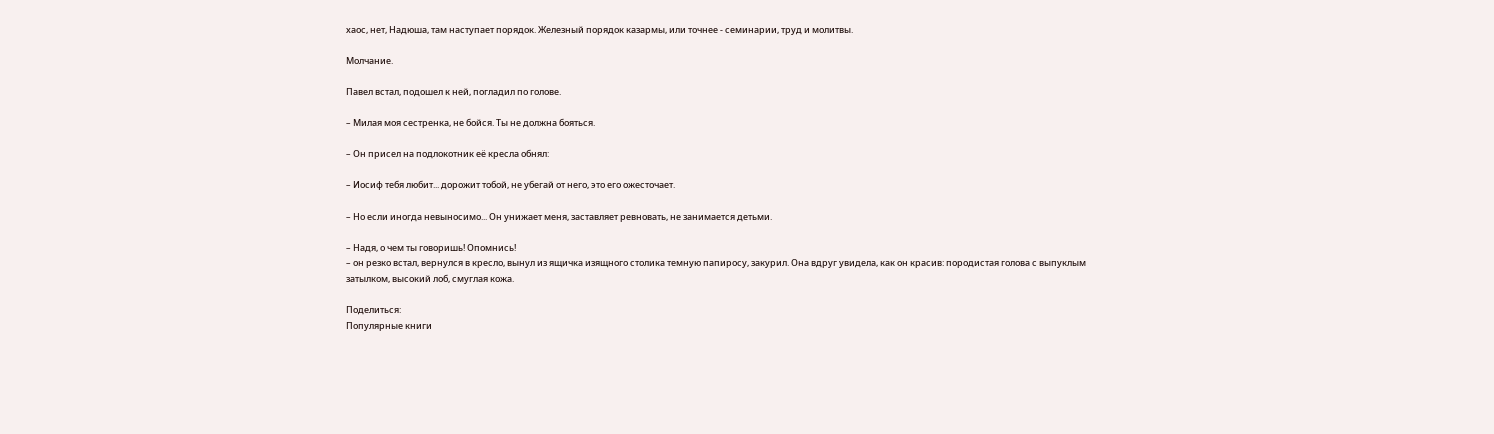хаос, нет, Надюша, там наступает порядок. Железный порядок казармы, или точнее - семинарии, труд и молитвы.

Молчание.

Павел встал, подошел к ней, погладил по голове.

– Милая моя сестренка, не бойся. Ты не должна бояться.

– Он присел на подлокотник её кресла обнял:

– Иосиф тебя любит... дорожит тобой, не убегай от него, это его ожесточает.

– Но если иногда невыносимо... Он унижает меня, заставляет ревновать, не занимается детьми.

– Надя, о чем ты говоришь! Опомнись!
– он резко встал, вернулся в кресло, вынул из ящичка изящного столика темную папиросу, закурил. Она вдруг увидела, как он красив: породистая голова с выпуклым затылком, высокий лоб, смуглая кожа.

Поделиться:
Популярные книги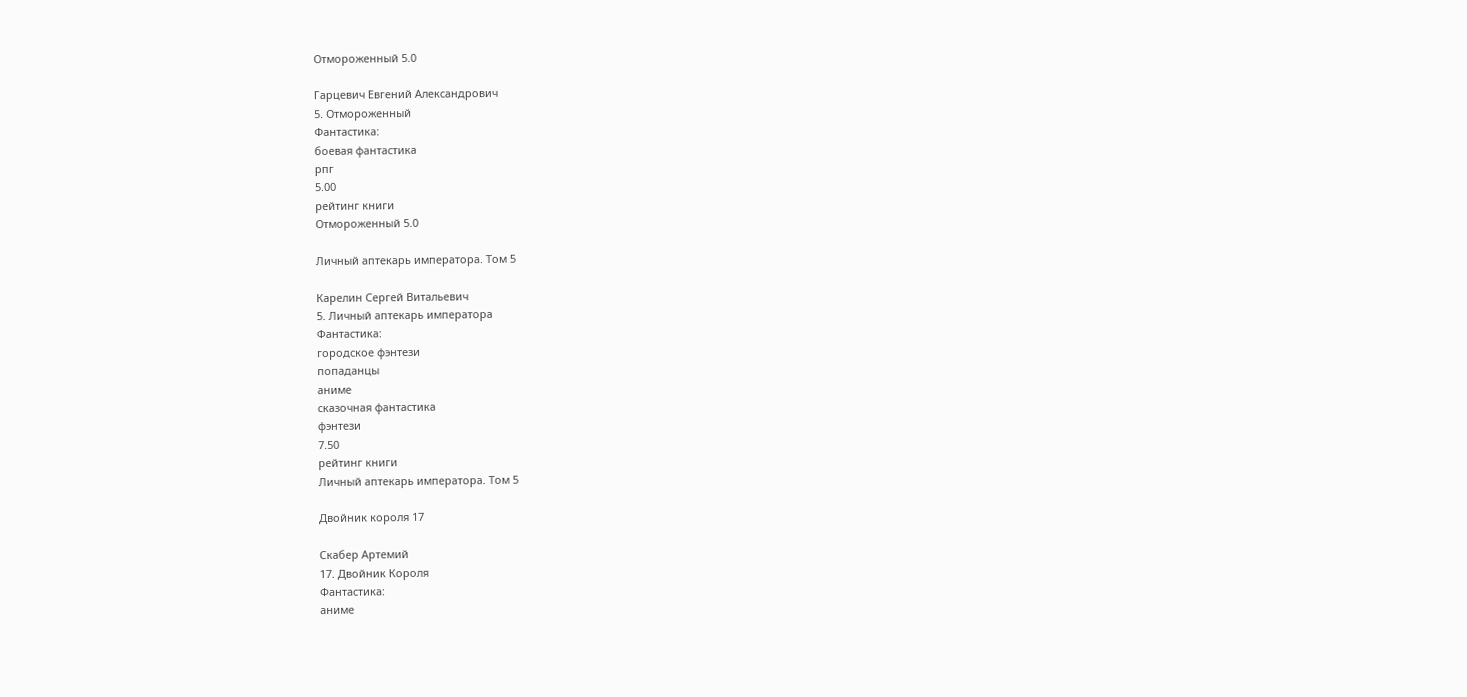Отмороженный 5.0

Гарцевич Евгений Александрович
5. Отмороженный
Фантастика:
боевая фантастика
рпг
5.00
рейтинг книги
Отмороженный 5.0

Личный аптекарь императора. Том 5

Карелин Сергей Витальевич
5. Личный аптекарь императора
Фантастика:
городское фэнтези
попаданцы
аниме
сказочная фантастика
фэнтези
7.50
рейтинг книги
Личный аптекарь императора. Том 5

Двойник короля 17

Скабер Артемий
17. Двойник Короля
Фантастика:
аниме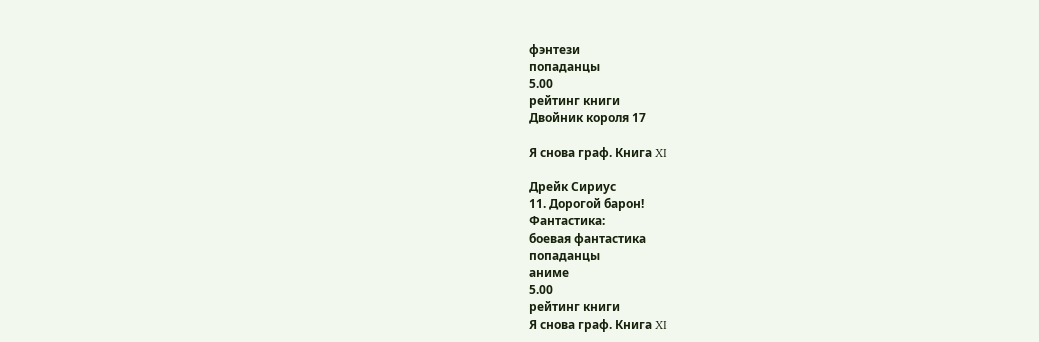фэнтези
попаданцы
5.00
рейтинг книги
Двойник короля 17

Я снова граф. Книга XI

Дрейк Сириус
11. Дорогой барон!
Фантастика:
боевая фантастика
попаданцы
аниме
5.00
рейтинг книги
Я снова граф. Книга XI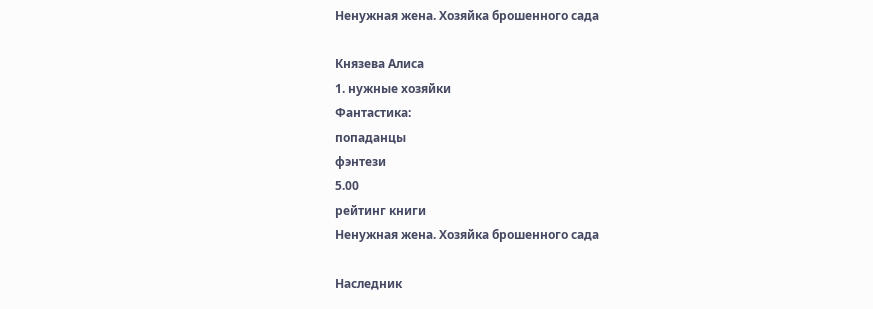Ненужная жена. Хозяйка брошенного сада

Князева Алиса
1. нужные хозяйки
Фантастика:
попаданцы
фэнтези
5.00
рейтинг книги
Ненужная жена. Хозяйка брошенного сада

Наследник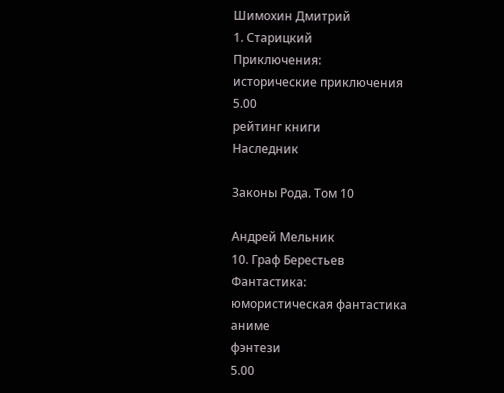Шимохин Дмитрий
1. Старицкий
Приключения:
исторические приключения
5.00
рейтинг книги
Наследник

Законы Рода. Том 10

Андрей Мельник
10. Граф Берестьев
Фантастика:
юмористическая фантастика
аниме
фэнтези
5.00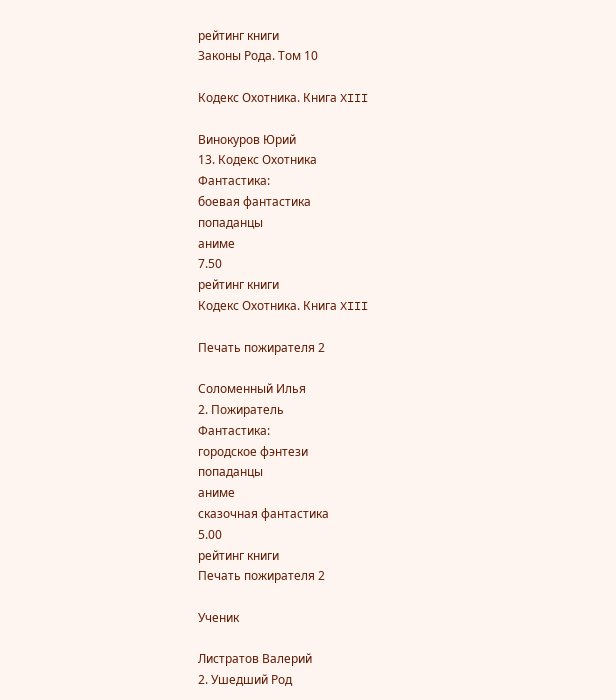рейтинг книги
Законы Рода. Том 10

Кодекс Охотника. Книга XIII

Винокуров Юрий
13. Кодекс Охотника
Фантастика:
боевая фантастика
попаданцы
аниме
7.50
рейтинг книги
Кодекс Охотника. Книга XIII

Печать пожирателя 2

Соломенный Илья
2. Пожиратель
Фантастика:
городское фэнтези
попаданцы
аниме
сказочная фантастика
5.00
рейтинг книги
Печать пожирателя 2

Ученик

Листратов Валерий
2. Ушедший Род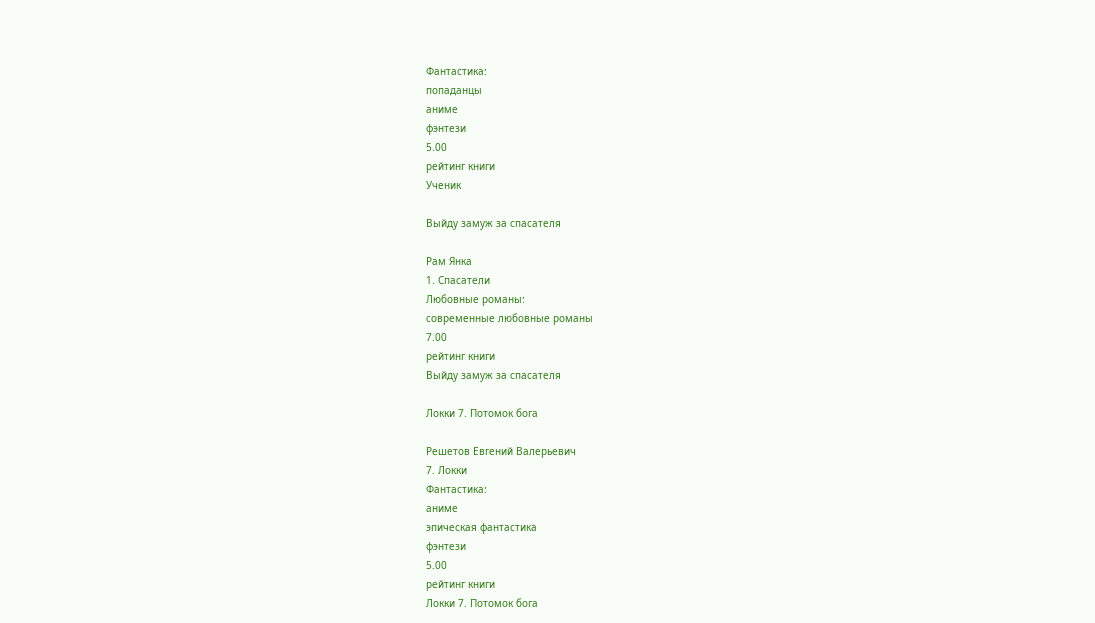Фантастика:
попаданцы
аниме
фэнтези
5.00
рейтинг книги
Ученик

Выйду замуж за спасателя

Рам Янка
1. Спасатели
Любовные романы:
современные любовные романы
7.00
рейтинг книги
Выйду замуж за спасателя

Локки 7. Потомок бога

Решетов Евгений Валерьевич
7. Локки
Фантастика:
аниме
эпическая фантастика
фэнтези
5.00
рейтинг книги
Локки 7. Потомок бога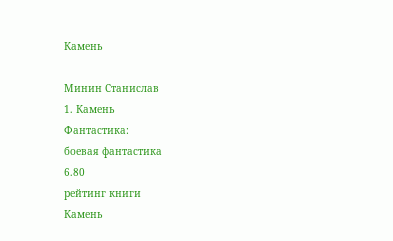Камень

Минин Станислав
1. Камень
Фантастика:
боевая фантастика
6.80
рейтинг книги
Камень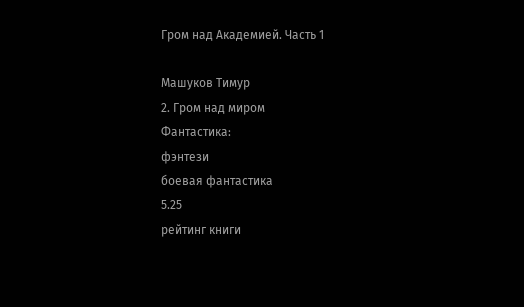Гром над Академией. Часть 1

Машуков Тимур
2. Гром над миром
Фантастика:
фэнтези
боевая фантастика
5.25
рейтинг книги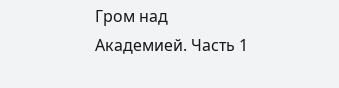Гром над Академией. Часть 1